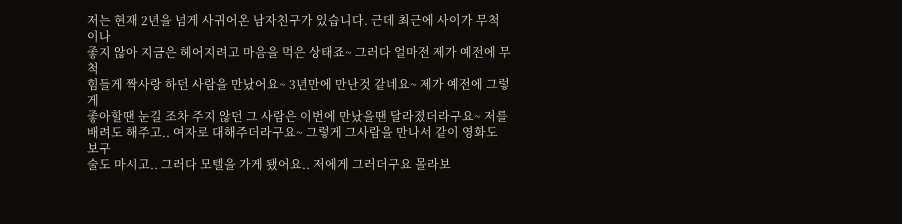저는 현재 2년을 넘게 사귀어온 남자친구가 있습니다. 근데 최근에 사이가 무척이나
좋지 않아 지금은 헤어지려고 마음을 먹은 상태죠~ 그러다 얼마전 제가 예전에 무척
힘들게 짝사랑 하던 사람을 만났어요~ 3년만에 만난것 같네요~ 제가 예전에 그렇게
좋아할땐 눈길 조차 주지 않던 그 사람은 이번에 만났을땐 달라졌더라구요~ 저를
배려도 해주고.. 여자로 대해주더라구요~ 그렇게 그사람을 만나서 같이 영화도 보구
술도 마시고.. 그러다 모텔을 가게 됐어요.. 저에게 그러더구요 몰라보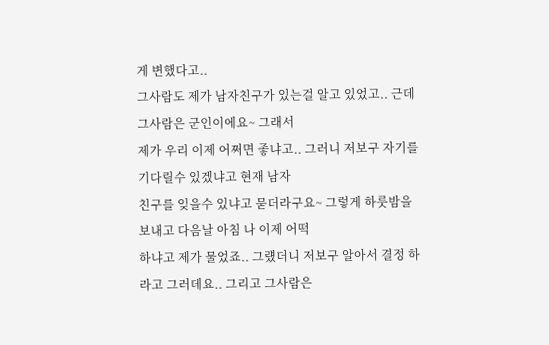게 변했다고..
그사람도 제가 남자친구가 있는걸 알고 있었고.. 근데 그사람은 군인이에요~ 그래서
제가 우리 이제 어쩌면 좋냐고.. 그러니 저보구 자기를 기다릴수 있겠냐고 현재 남자
친구를 잊을수 있냐고 묻더라구요~ 그렇게 하룻밤을 보내고 다음날 아침 나 이제 어떡
하냐고 제가 물었죠.. 그럤더니 저보구 알아서 결정 하라고 그러데요.. 그리고 그사람은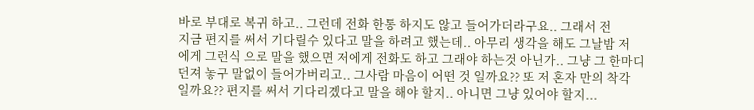바로 부대로 복귀 하고.. 그런데 전화 한통 하지도 않고 들어가더라구요.. 그래서 전
지금 편지를 써서 기다릴수 있다고 말을 하려고 했는데.. 아무리 생각을 해도 그날밤 저
에게 그런식 으로 말을 했으면 저에게 전화도 하고 그래야 하는것 아닌가.. 그냥 그 한마디
던져 놓구 말없이 들어가버리고.. 그사람 마음이 어떤 것 일까요?? 또 저 혼자 만의 착각
일까요?? 편지를 써서 기다리곘다고 말을 해야 할지.. 아니면 그냥 있어야 할지...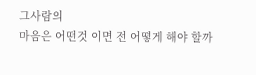그사람의
마음은 어떤것 이면 전 어떻게 해야 할까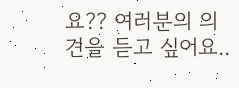요?? 여러분의 의견을 듣고 싶어요..